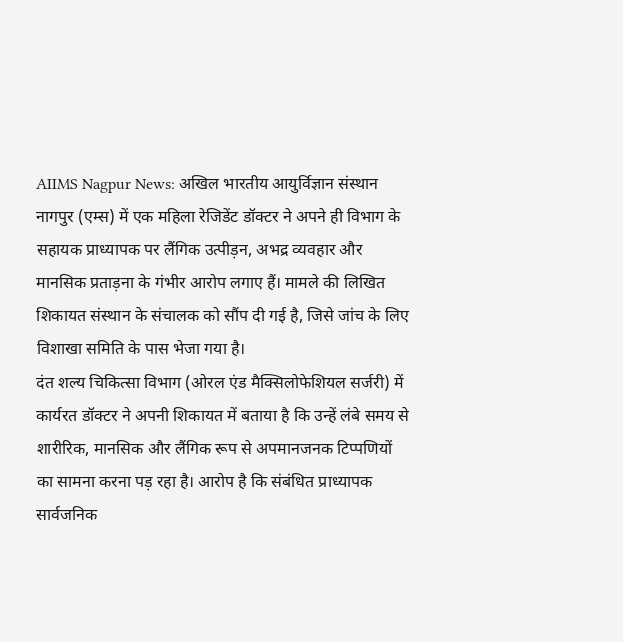AIIMS Nagpur News: अखिल भारतीय आयुर्विज्ञान संस्थान नागपुर (एम्स) में एक महिला रेजिडेंट डॉक्टर ने अपने ही विभाग के सहायक प्राध्यापक पर लैंगिक उत्पीड़न, अभद्र व्यवहार और मानसिक प्रताड़ना के गंभीर आरोप लगाए हैं। मामले की लिखित शिकायत संस्थान के संचालक को सौंप दी गई है, जिसे जांच के लिए विशाखा समिति के पास भेजा गया है।
दंत शल्य चिकित्सा विभाग (ओरल एंड मैक्सिलोफेशियल सर्जरी) में कार्यरत डॉक्टर ने अपनी शिकायत में बताया है कि उन्हें लंबे समय से शारीरिक, मानसिक और लैंगिक रूप से अपमानजनक टिप्पणियों का सामना करना पड़ रहा है। आरोप है कि संबंधित प्राध्यापक सार्वजनिक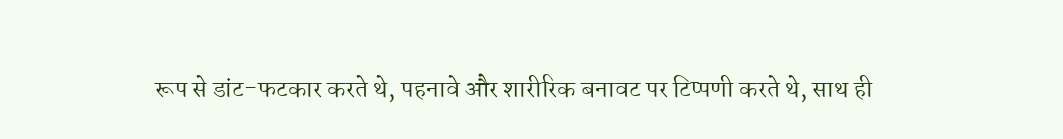रूप से डांट-फटकार करते थे, पहनावे और शारीरिक बनावट पर टिप्पणी करते थे, साथ ही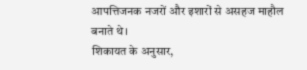आपत्तिजनक नजरों और इशारों से असहज माहौल बनाते थे।
शिकायत के अनुसार,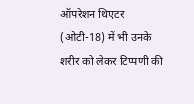ऑपरेशन थिएटर (ओटी-18) में भी उनके शरीर को लेकर टिप्पणी की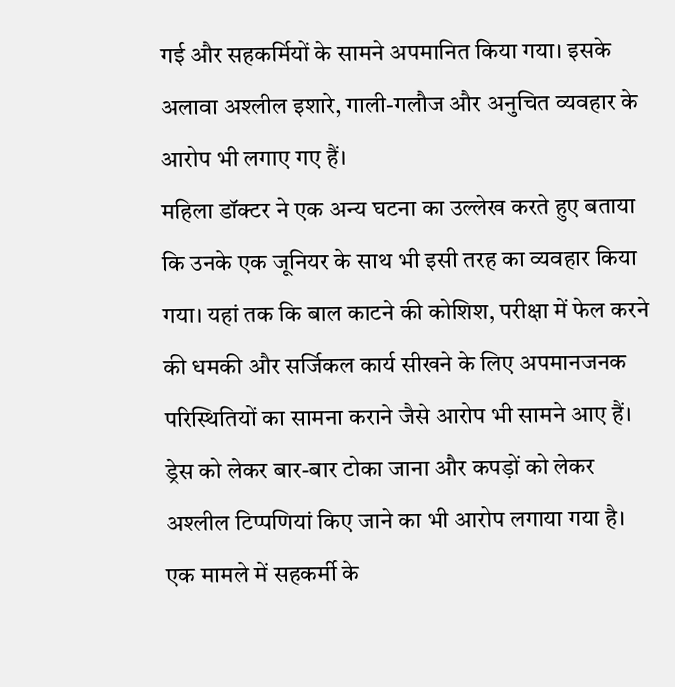गई और सहकर्मियों के सामने अपमानित किया गया। इसके अलावा अश्लील इशारे, गाली-गलौज और अनुचित व्यवहार के आरोप भी लगाए गए हैं।
महिला डॉक्टर ने एक अन्य घटना का उल्लेख करते हुए बताया कि उनके एक जूनियर के साथ भी इसी तरह का व्यवहार किया गया। यहां तक कि बाल काटने की कोशिश, परीक्षा में फेल करने की धमकी और सर्जिकल कार्य सीखने के लिए अपमानजनक परिस्थितियों का सामना कराने जैसे आरोप भी सामने आए हैं।
ड्रेस को लेकर बार-बार टोका जाना और कपड़ों को लेकर अश्लील टिप्पणियां किए जाने का भी आरोप लगाया गया है। एक मामले में सहकर्मी के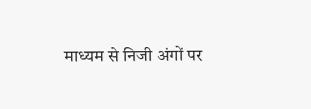माध्यम से निजी अंगों पर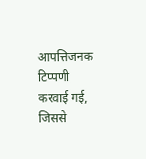आपत्तिजनक टिप्पणी करवाई गई, जिससे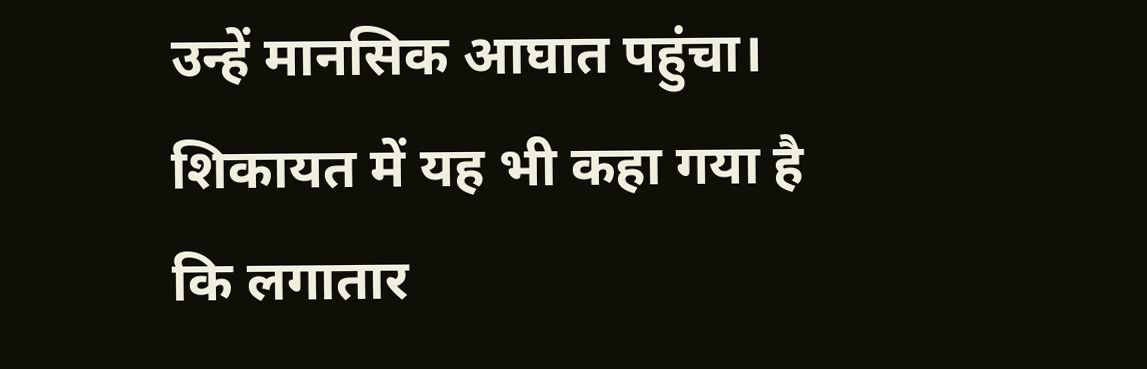उन्हें मानसिक आघात पहुंचा।
शिकायत में यह भी कहा गया है कि लगातार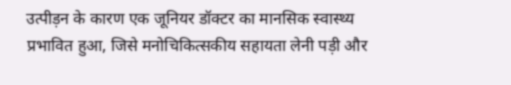उत्पीड़न के कारण एक जूनियर डॉक्टर का मानसिक स्वास्थ्य प्रभावित हुआ, जिसे मनोचिकित्सकीय सहायता लेनी पड़ी और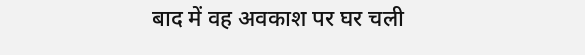बाद में वह अवकाश पर घर चली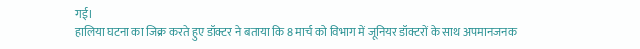गई।
हालिया घटना का जिक्र करते हुए डॉक्टर ने बताया कि 8 मार्च को विभाग में जूनियर डॉक्टरों के साथ अपमानजनक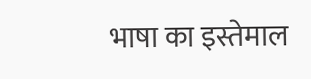भाषा का इस्तेमाल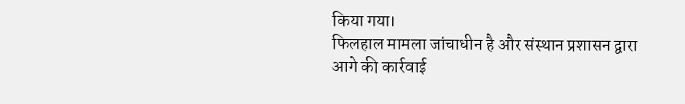किया गया।
फिलहाल मामला जांचाधीन है और संस्थान प्रशासन द्वारा आगे की कार्रवाई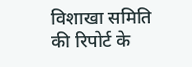विशाखा समिति की रिपोर्ट के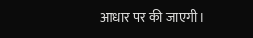आधार पर की जाएगी।